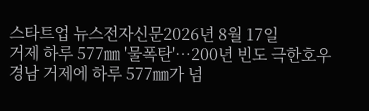스타트업 뉴스전자신문2026년 8월 17일
거제 하루 577㎜ '물폭탄'…200년 빈도 극한호우
경남 거제에 하루 577㎜가 넘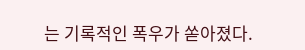는 기록적인 폭우가 쏟아졌다.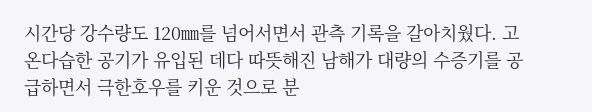시간당 강수량도 120㎜를 넘어서면서 관측 기록을 갈아치웠다. 고온다습한 공기가 유입된 데다 따뜻해진 남해가 대량의 수증기를 공급하면서 극한호우를 키운 것으로 분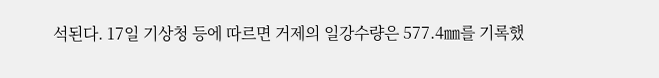석된다. 17일 기상청 등에 따르면 거제의 일강수량은 577.4㎜를 기록했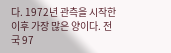다. 1972년 관측을 시작한 이후 가장 많은 양이다. 전국 97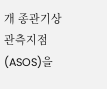개 종관기상관측지점(ASOS)을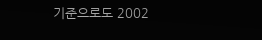기준으로도 2002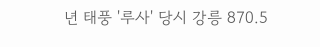년 태풍 '루사' 당시 강릉 870.5